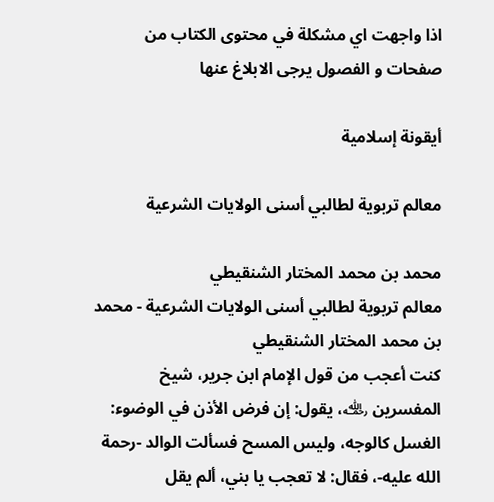اذا واجهت اي مشكلة في محتوى الكتاب من صفحات و الفصول يرجى الابلاغ عنها

أيقونة إسلامية

معالم تربوية لطالبي أسنى الولايات الشرعية

محمد بن محمد المختار الشنقيطي
معالم تربوية لطالبي أسنى الولايات الشرعية - محمد بن محمد المختار الشنقيطي
كنت أعجب من قول الإمام ابن جرير، شيخ المفسرين ﵀، يقول: إن فرض الأذن في الوضوء: الغسل كالوجه، وليس المسح فسألت الوالد -رحمة الله عليه-، فقال: لا تعجب يا بني، ألم يقل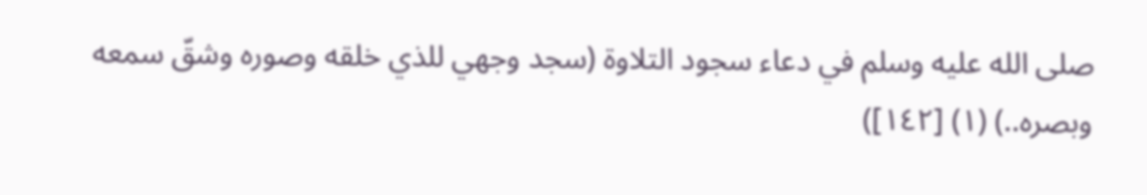صلى الله عليه وسلم في دعاء سجود التلاوة (سجد وجهي للذي خلقه وصوره وشقّ سمعه وبصره..) (١) [١٤٢])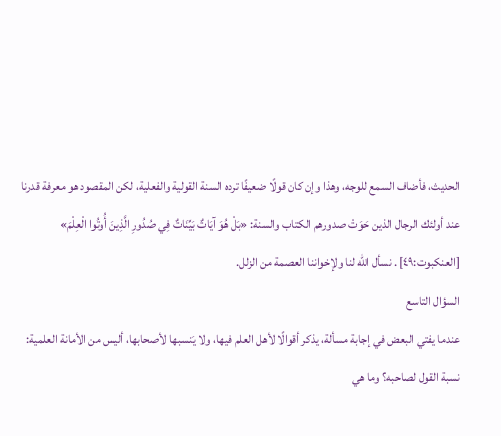الحديث، فأضاف السمع للوجه، وهذا وإن كان قولًا ضعيفًا ترده السنة القولية والفعلية، لكن المقصود هو معرفة قدرنا عند أولئك الرجال الذين حَوَتْ صدورهم الكتاب والسنة: «بَلْ هُوَ آيَاتٌ بَيِّنَاتٌ فِي صُدُورِ الَّذِينَ أُوتُوا الْعِلْمَ» [العنكبوت:٤٩] . نسأل الله لنا ولإخواننا العصمة من الزلل.
السؤال التاسع
عندما يفتي البعض في إجابة مسألة، يذكر أقوالًا لأهل العلم فيها، ولا يَنسبها لأصحابها، أليس من الأمانة العلمية: نسبة القول لصاحبه؟ وما هي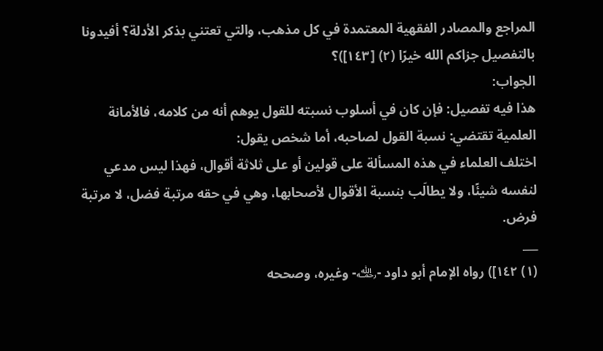المراجع والمصادر الفقهية المعتمدة في كل مذهب، والتي تعتني بذكر الأدلة؟ أفيدونا بالتفصيل جزاكم الله خيرًا (٢) [١٤٣])؟
الجواب:
هذا فيه تفصيل: فإن كان في أسلوب نسبته للقول يوهم أنه من كلامه، فالأمانة العلمية تقتضي: نسبة القول لصاحبه، أما شخص يقول:
اختلف العلماء في هذه المسألة على قولين أو على ثلاثة أقوال، فهذا ليس مدعي لنفسه شيئًا، ولا يطالَب بنسبة الأقوال لأصحابها، وهي في حقه مرتبة فضل، لا مرتبة فرض.
___
(١) ١٤٢]) رواه الإمام أبو داود -﵀- وغيره، وصححه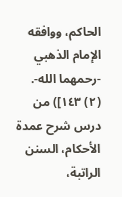الحاكم، ووافقه الإمام الذهبي -رحمهما الله-.
(٢) ١٤٣]) من درس شرح عمدة الأحكام، السنن الراتبة،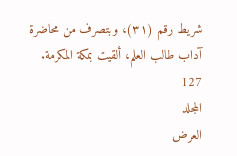شريط رقم (٣١)، وبتصرف من محاضرة آداب طالب العلم، ألقيت بمكة المكرمة.
127
المجلد
العرض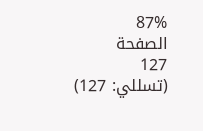87%
الصفحة
127
(تسللي: 127)